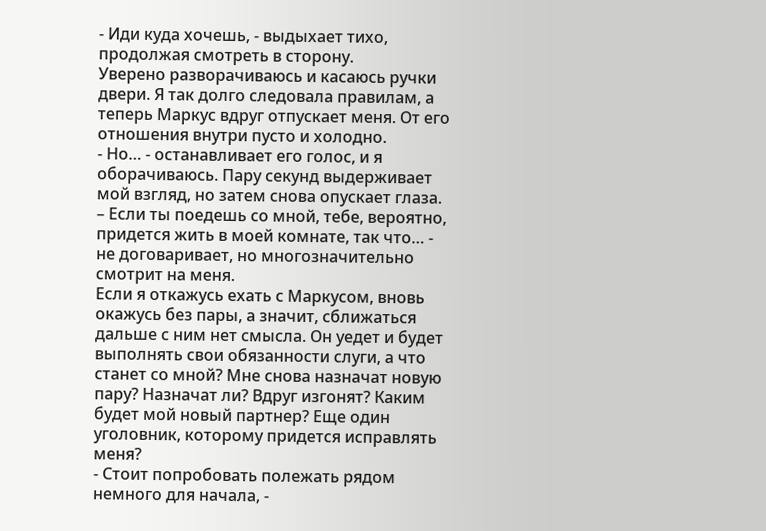- Иди куда хочешь, - выдыхает тихо, продолжая смотреть в сторону.
Уверено разворачиваюсь и касаюсь ручки двери. Я так долго следовала правилам, а теперь Маркус вдруг отпускает меня. От его отношения внутри пусто и холодно.
- Но… - останавливает его голос, и я оборачиваюсь. Пару секунд выдерживает мой взгляд, но затем снова опускает глаза. – Если ты поедешь со мной, тебе, вероятно, придется жить в моей комнате, так что… - не договаривает, но многозначительно смотрит на меня.
Если я откажусь ехать с Маркусом, вновь окажусь без пары, а значит, сближаться дальше с ним нет смысла. Он уедет и будет выполнять свои обязанности слуги, а что станет со мной? Мне снова назначат новую пару? Назначат ли? Вдруг изгонят? Каким будет мой новый партнер? Еще один уголовник, которому придется исправлять меня?
- Стоит попробовать полежать рядом немного для начала, -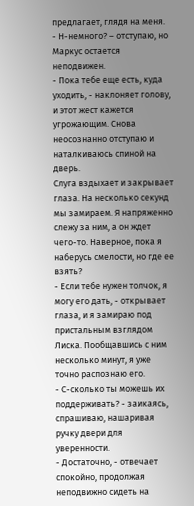предлагает, глядя на меня.
- Н-немного? – отступаю, но Маркус остается неподвижен.
- Пока тебе еще есть, куда уходить, - наклоняет голову, и этот жест кажется угрожающим. Снова неосознанно отступаю и наталкиваюсь спиной на дверь.
Слуга вздыхает и закрывает глаза. На несколько секунд мы замираем. Я напряженно слежу за ним, а он ждет чего-то. Наверное, пока я наберусь смелости, но где ее взять?
- Если тебе нужен толчок, я могу его дать, - открывает глаза, и я замираю под пристальным взглядом Лиска. Пообщавшись с ним несколько минут, я уже точно распознаю его.
- С-сколько ты можешь их поддерживать? - заикаясь, спрашиваю, нашаривая ручку двери для уверенности.
- Достаточно, - отвечает спокойно, продолжая неподвижно сидеть на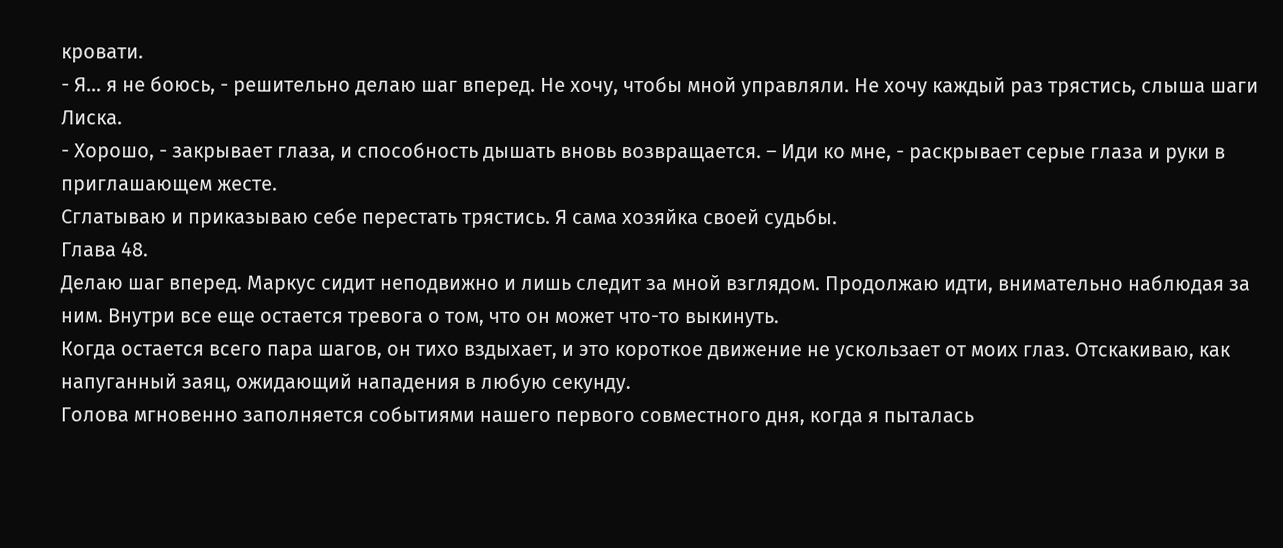кровати.
- Я… я не боюсь, - решительно делаю шаг вперед. Не хочу, чтобы мной управляли. Не хочу каждый раз трястись, слыша шаги Лиска.
- Хорошо, - закрывает глаза, и способность дышать вновь возвращается. – Иди ко мне, - раскрывает серые глаза и руки в приглашающем жесте.
Сглатываю и приказываю себе перестать трястись. Я сама хозяйка своей судьбы.
Глава 48.
Делаю шаг вперед. Маркус сидит неподвижно и лишь следит за мной взглядом. Продолжаю идти, внимательно наблюдая за ним. Внутри все еще остается тревога о том, что он может что-то выкинуть.
Когда остается всего пара шагов, он тихо вздыхает, и это короткое движение не ускользает от моих глаз. Отскакиваю, как напуганный заяц, ожидающий нападения в любую секунду.
Голова мгновенно заполняется событиями нашего первого совместного дня, когда я пыталась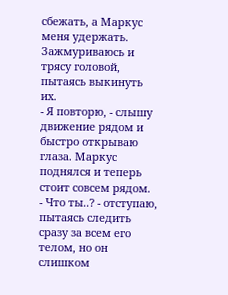сбежать, а Маркус меня удержать. Зажмуриваюсь и трясу головой, пытаясь выкинуть их.
- Я повторю, - слышу движение рядом и быстро открываю глаза. Маркус поднялся и теперь стоит совсем рядом.
- Что ты..? - отступаю, пытаясь следить сразу за всем его телом, но он слишком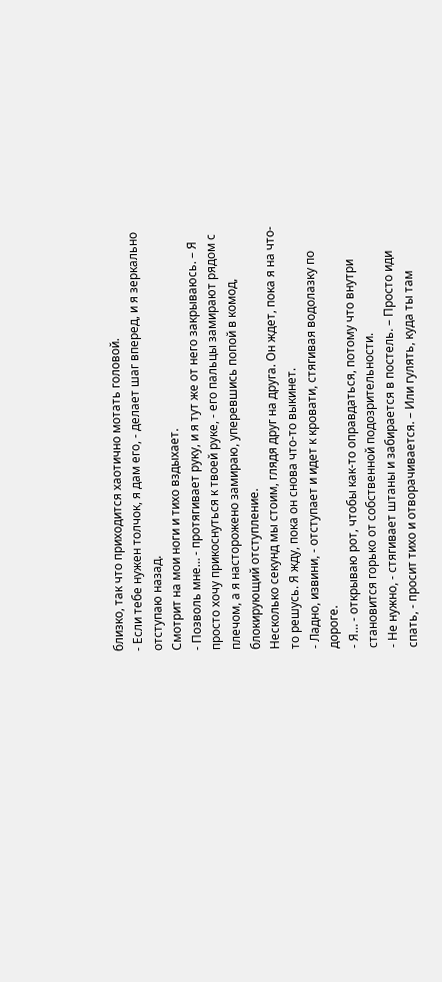близко, так что приходится хаотично мотать головой.
- Если тебе нужен толчок, я дам его, - делает шаг вперед, и я зеркально отступаю назад.
Смотрит на мои ноги и тихо вздыхает.
- Позволь мне… - протягивает руку, и я тут же от него закрываюсь. – Я просто хочу прикоснуться к твоей руке, - его пальцы замирают рядом с плечом, а я насторожено замираю, уперевшись попой в комод, блокирующий отступление.
Несколько секунд мы стоим, глядя друг на друга. Он ждет, пока я на что-то решусь. Я жду, пока он снова что-то выкинет.
- Ладно, извини, - отступает и идет к кровати, стягивая водолазку по дороге.
- Я… - открываю рот, чтобы как-то оправдаться, потому что внутри становится горько от собственной подозрительности.
- Не нужно, - стягивает штаны и забирается в постель. – Просто иди спать, - просит тихо и отворачивается. – Или гулять, куда ты там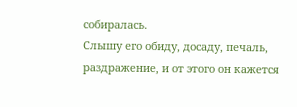собиралась.
Слышу его обиду, досаду, печаль, раздражение, и от этого он кажется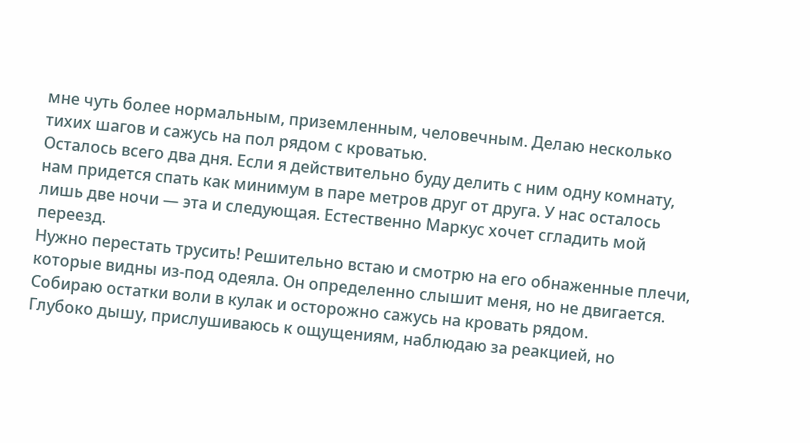мне чуть более нормальным, приземленным, человечным. Делаю несколько тихих шагов и сажусь на пол рядом с кроватью.
Осталось всего два дня. Если я действительно буду делить с ним одну комнату, нам придется спать как минимум в паре метров друг от друга. У нас осталось лишь две ночи — эта и следующая. Естественно Маркус хочет сгладить мой переезд.
Нужно перестать трусить! Решительно встаю и смотрю на его обнаженные плечи, которые видны из-под одеяла. Он определенно слышит меня, но не двигается. Собираю остатки воли в кулак и осторожно сажусь на кровать рядом.
Глубоко дышу, прислушиваюсь к ощущениям, наблюдаю за реакцией, но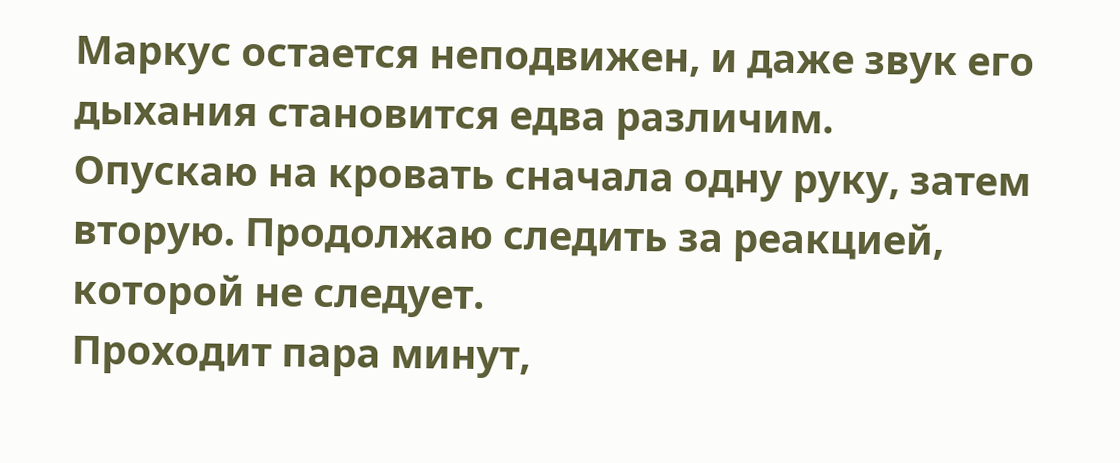Маркус остается неподвижен, и даже звук его дыхания становится едва различим.
Опускаю на кровать сначала одну руку, затем вторую. Продолжаю следить за реакцией, которой не следует.
Проходит пара минут,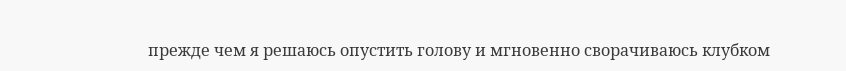прежде чем я решаюсь опустить голову и мгновенно сворачиваюсь клубком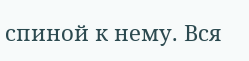спиной к нему. Вся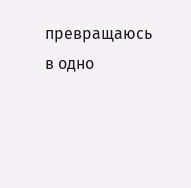превращаюсь в одно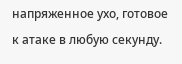напряженное ухо, готовое к атаке в любую секунду.